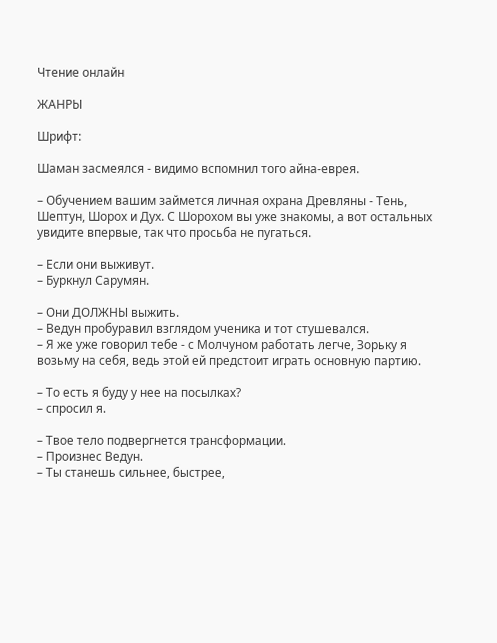Чтение онлайн

ЖАНРЫ

Шрифт:

Шаман засмеялся - видимо вспомнил того айна-еврея.

– Обучением вашим займется личная охрана Древляны - Тень, Шептун, Шорох и Дух. С Шорохом вы уже знакомы, а вот остальных увидите впервые, так что просьба не пугаться.

– Если они выживут.
– Буркнул Сарумян.

– Они ДОЛЖНЫ выжить.
– Ведун пробуравил взглядом ученика и тот стушевался.
– Я же уже говорил тебе - с Молчуном работать легче, Зорьку я возьму на себя, ведь этой ей предстоит играть основную партию.

– То есть я буду у нее на посылках?
– спросил я.

– Твое тело подвергнется трансформации.
– Произнес Ведун.
– Ты станешь сильнее, быстрее,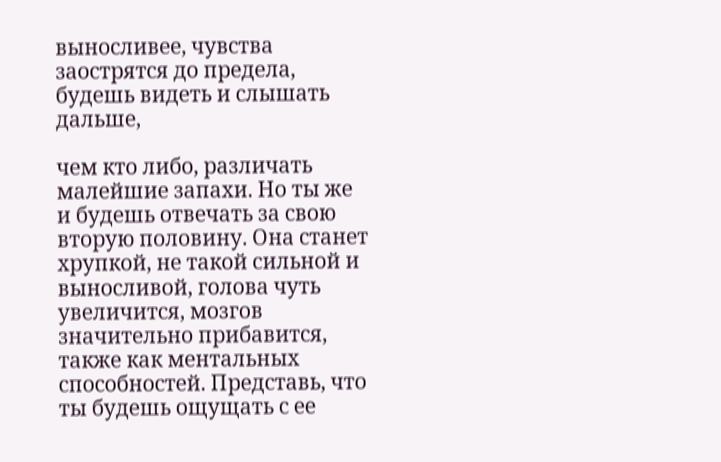выносливее, чувства заострятся до предела, будешь видеть и слышать дальше,

чем кто либо, различать малейшие запахи. Но ты же и будешь отвечать за свою вторую половину. Она станет хрупкой, не такой сильной и выносливой, голова чуть увеличится, мозгов значительно прибавится, также как ментальных способностей. Представь, что ты будешь ощущать с ее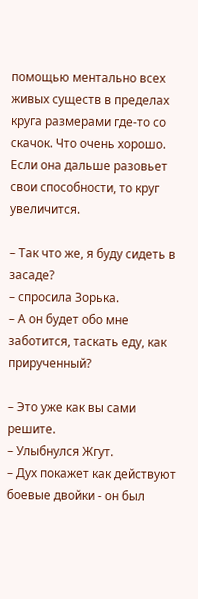помощью ментально всех живых существ в пределах круга размерами где-то со скачок. Что очень хорошо. Если она дальше разовьет свои способности, то круг увеличится.

– Так что же, я буду сидеть в засаде?
– спросила Зорька.
– А он будет обо мне заботится, таскать еду, как прирученный?

– Это уже как вы сами решите.
– Улыбнулся Жгут.
– Дух покажет как действуют боевые двойки - он был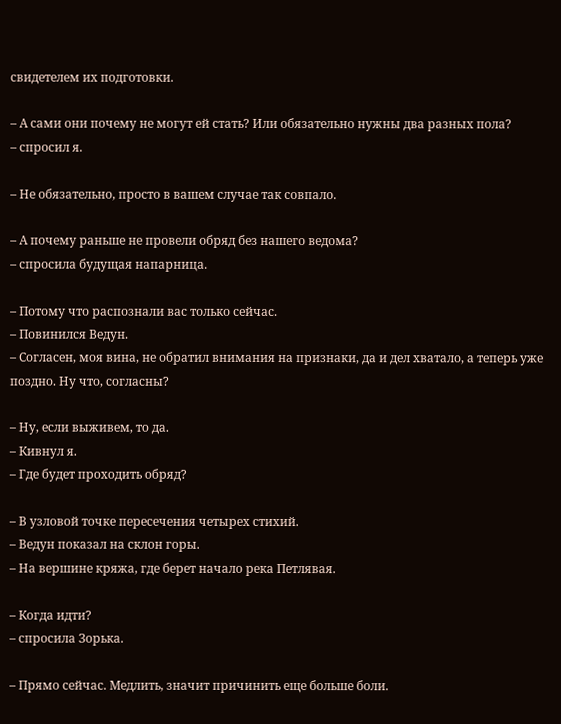свидетелем их подготовки.

– А сами они почему не могут ей стать? Или обязательно нужны два разных пола?
– спросил я.

– Не обязательно, просто в вашем случае так совпало.

– А почему раньше не провели обряд без нашего ведома?
– спросила будущая напарница.

– Потому что распознали вас только сейчас.
– Повинился Ведун.
– Согласен, моя вина, не обратил внимания на признаки, да и дел хватало, а теперь уже поздно. Ну что, согласны?

– Ну, если выживем, то да.
– Кивнул я.
– Где будет проходить обряд?

– В узловой точке пересечения четырех стихий.
– Ведун показал на склон горы.
– На вершине кряжа, где берет начало река Петлявая.

– Когда идти?
– спросила Зорька.

– Прямо сейчас. Медлить, значит причинить еще больше боли.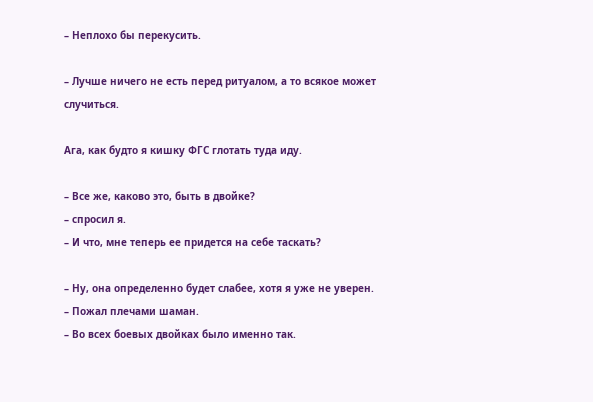– Неплохо бы перекусить.

– Лучше ничего не есть перед ритуалом, а то всякое может случиться.

Ага, как будто я кишку ФГС глотать туда иду.

– Все же, каково это, быть в двойке?
– спросил я.
– И что, мне теперь ее придется на себе таскать?

– Ну, она определенно будет слабее, хотя я уже не уверен.
– Пожал плечами шаман.
– Во всех боевых двойках было именно так.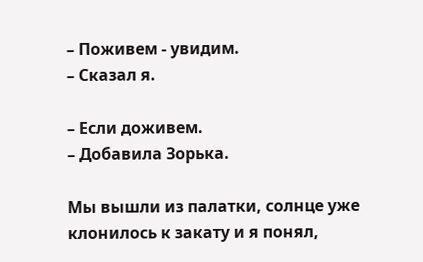– Поживем - увидим.
– Сказал я.

– Если доживем.
– Добавила Зорька.

Мы вышли из палатки, солнце уже клонилось к закату и я понял,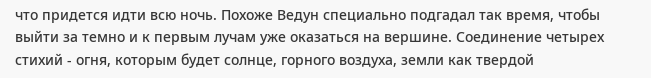что придется идти всю ночь. Похоже Ведун специально подгадал так время, чтобы выйти за темно и к первым лучам уже оказаться на вершине. Соединение четырех стихий - огня, которым будет солнце, горного воздуха, земли как твердой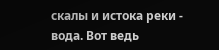скалы и истока реки - вода. Вот ведь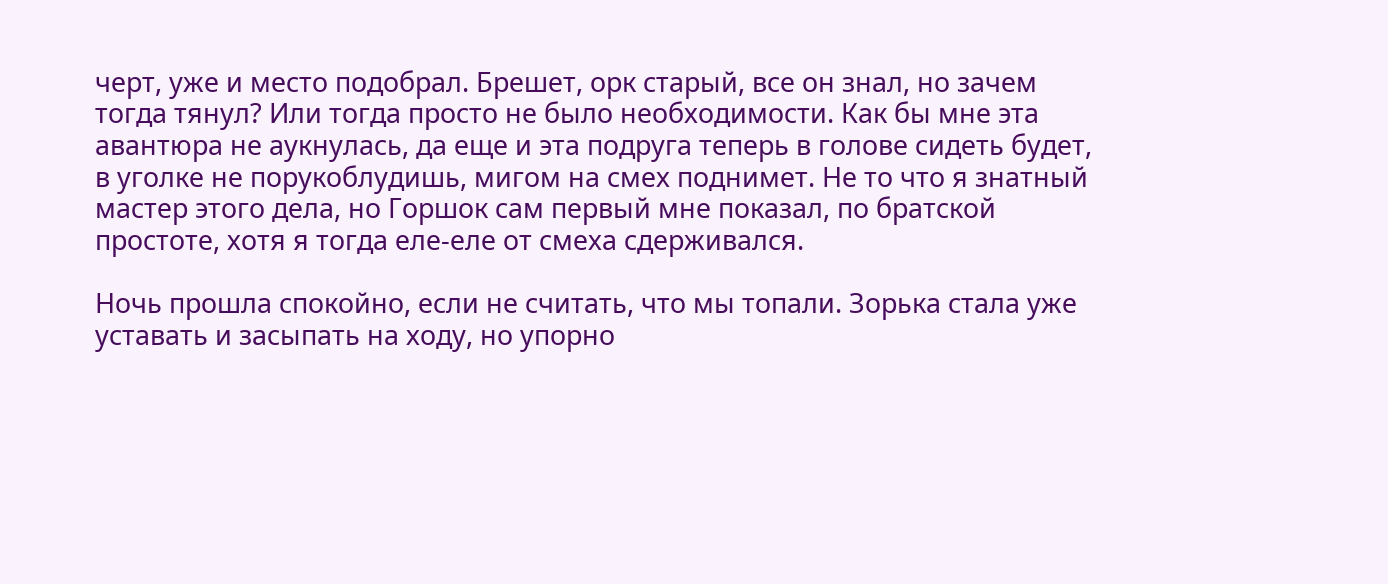черт, уже и место подобрал. Брешет, орк старый, все он знал, но зачем тогда тянул? Или тогда просто не было необходимости. Как бы мне эта авантюра не аукнулась, да еще и эта подруга теперь в голове сидеть будет, в уголке не порукоблудишь, мигом на смех поднимет. Не то что я знатный мастер этого дела, но Горшок сам первый мне показал, по братской простоте, хотя я тогда еле-еле от смеха сдерживался.

Ночь прошла спокойно, если не считать, что мы топали. Зорька стала уже уставать и засыпать на ходу, но упорно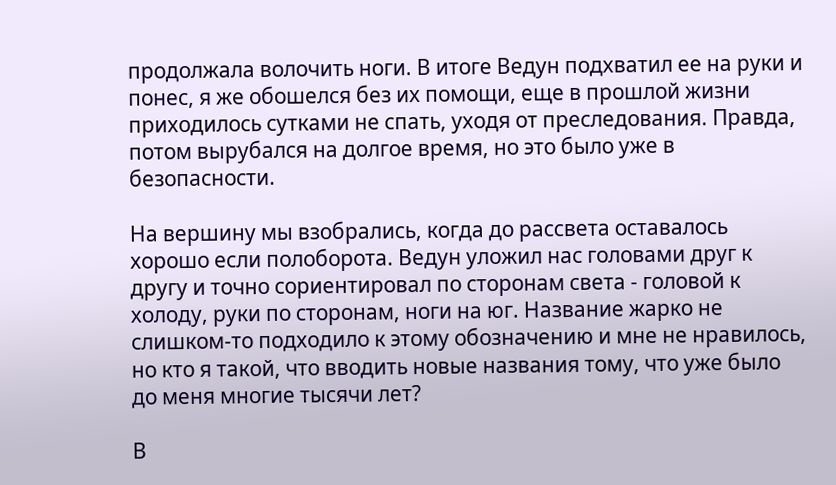продолжала волочить ноги. В итоге Ведун подхватил ее на руки и понес, я же обошелся без их помощи, еще в прошлой жизни приходилось сутками не спать, уходя от преследования. Правда, потом вырубался на долгое время, но это было уже в безопасности.

На вершину мы взобрались, когда до рассвета оставалось хорошо если полоборота. Ведун уложил нас головами друг к другу и точно сориентировал по сторонам света - головой к холоду, руки по сторонам, ноги на юг. Название жарко не слишком-то подходило к этому обозначению и мне не нравилось, но кто я такой, что вводить новые названия тому, что уже было до меня многие тысячи лет?

В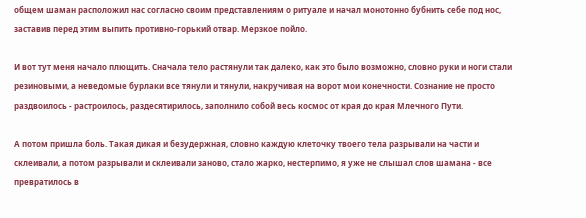общем шаман расположил нас согласно своим представлениям о ритуале и начал монотонно бубнить себе под нос, заставив перед этим выпить противно-горький отвар. Мерзкое пойло.

И вот тут меня начало плющить. Сначала тело растянули так далеко, как это было возможно, словно руки и ноги стали резиновыми, а неведомые бурлаки все тянули и тянули, накручивая на ворот мои конечности. Сознание не просто раздвоилось - растроилось, раздесятирилось, заполнило собой весь космос от края до края Млечного Пути.

А потом пришла боль. Такая дикая и безудержная, словно каждую клеточку твоего тела разрывали на части и склеивали, а потом разрывали и склеивали заново, стало жарко, нестерпимо, я уже не слышал слов шамана - все превратилось в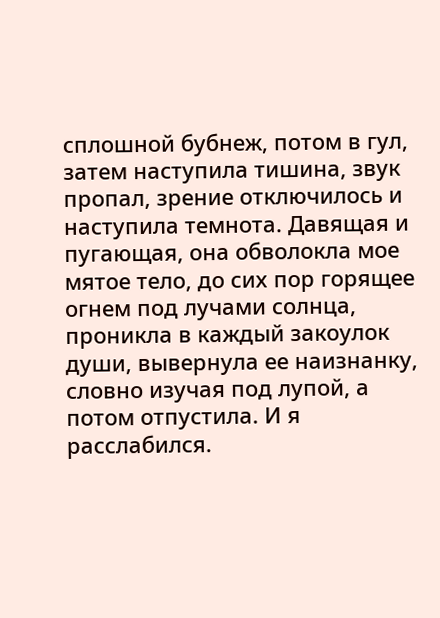сплошной бубнеж, потом в гул, затем наступила тишина, звук пропал, зрение отключилось и наступила темнота. Давящая и пугающая, она обволокла мое мятое тело, до сих пор горящее огнем под лучами солнца, проникла в каждый закоулок души, вывернула ее наизнанку, словно изучая под лупой, а потом отпустила. И я расслабился.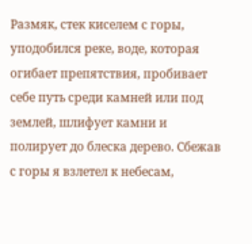Размяк, стек киселем с горы, уподобился реке, воде, которая огибает препятствия, пробивает себе путь среди камней или под землей, шлифует камни и полирует до блеска дерево. Сбежав с горы я взлетел к небесам,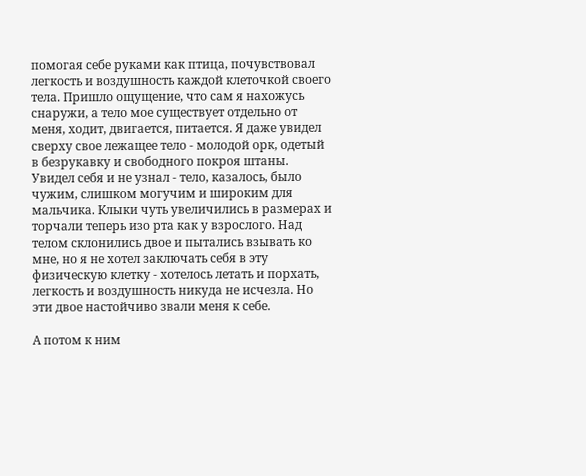помогая себе руками как птица, почувствовал легкость и воздушность каждой клеточкой своего тела. Пришло ощущение, что сам я нахожусь снаружи, а тело мое существует отдельно от меня, ходит, двигается, питается. Я даже увидел сверху свое лежащее тело - молодой орк, одетый в безрукавку и свободного покроя штаны. Увидел себя и не узнал - тело, казалось, было чужим, слишком могучим и широким для мальчика. Клыки чуть увеличились в размерах и торчали теперь изо рта как у взрослого. Над телом склонились двое и пытались взывать ко мне, но я не хотел заключать себя в эту физическую клетку - хотелось летать и порхать, легкость и воздушность никуда не исчезла. Но эти двое настойчиво звали меня к себе.

А потом к ним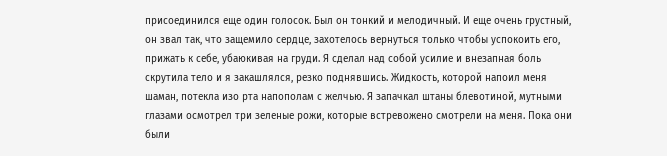присоединился еще один голосок. Был он тонкий и мелодичный. И еще очень грустный, он звал так, что защемило сердце, захотелось вернуться только чтобы успокоить его, прижать к себе, убаюкивая на груди. Я сделал над собой усилие и внезапная боль скрутила тело и я закашлялся, резко поднявшись. Жидкость, которой напоил меня шаман, потекла изо рта напополам с желчью. Я запачкал штаны блевотиной, мутными глазами осмотрел три зеленые рожи, которые встревожено смотрели на меня. Пока они были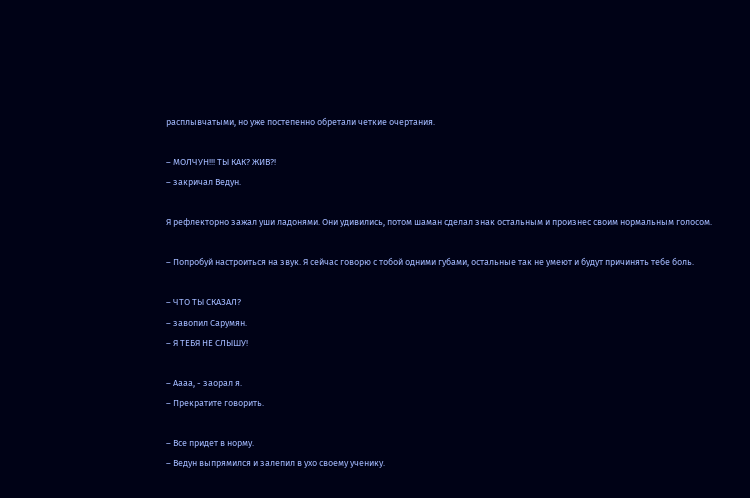расплывчатыми, но уже постепенно обретали четкие очертания.

– МОЛЧУН!!! ТЫ КАК? ЖИВ?!
– закричал Ведун.

Я рефлекторно зажал уши ладонями. Они удивились, потом шаман сделал знак остальным и произнес своим нормальным голосом.

– Попробуй настроиться на звук. Я сейчас говорю с тобой одними губами, остальные так не умеют и будут причинять тебе боль.

– ЧТО ТЫ СКАЗАЛ?
– завопил Сарумян.
– Я ТЕБЯ НЕ СЛЫШУ!

– Аааа, - заорал я.
– Прекратите говорить.

– Все придет в норму.
– Ведун выпрямился и залепил в ухо своему ученику.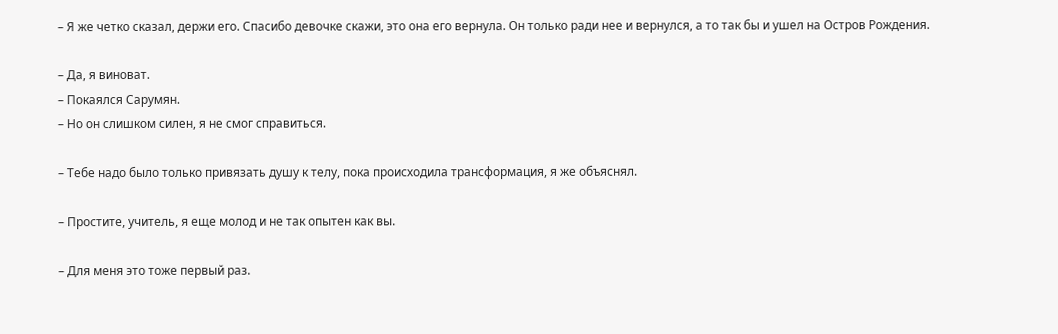– Я же четко сказал, держи его. Спасибо девочке скажи, это она его вернула. Он только ради нее и вернулся, а то так бы и ушел на Остров Рождения.

– Да, я виноват.
– Покаялся Сарумян.
– Но он слишком силен, я не смог справиться.

– Тебе надо было только привязать душу к телу, пока происходила трансформация, я же объяснял.

– Простите, учитель, я еще молод и не так опытен как вы.

– Для меня это тоже первый раз.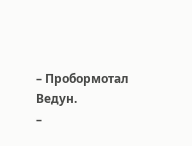– Пробормотал Ведун.
–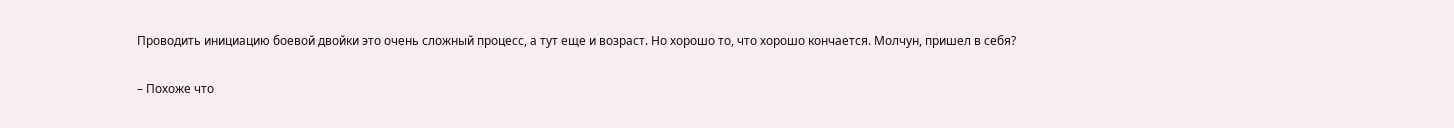Проводить инициацию боевой двойки это очень сложный процесс, а тут еще и возраст. Но хорошо то, что хорошо кончается. Молчун, пришел в себя?

– Похоже что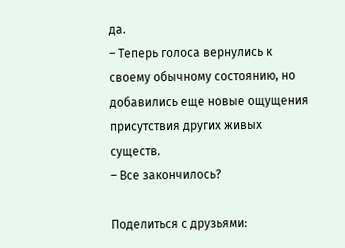да.
– Теперь голоса вернулись к своему обычному состоянию, но добавились еще новые ощущения присутствия других живых существ.
– Все закончилось?

Поделиться с друзьями: